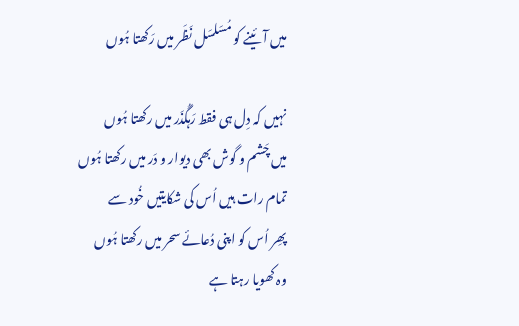میں آئینے کو مُسَلسَل نَظَر میں رَکھتا ہُوں

نہیں کہ دِل ہی فقط رَہگُذَر میں رکھتا ہُوں
میں چَشم و گوش بھی دیوار و دَر میں رکھتا ہُوں
تمام رات ہیں اُس کی شکایتیں خُود سے
پھِر اُس کو اپنی دُعائے سحر میں رکھتا ہُوں
وہ کھویا رہتا ہے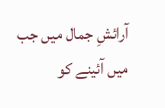آرائشِ جمال میں جب
میں آئینے کو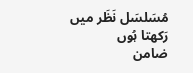مُسَلسَل نَظَر میں رَکھتا ہُوں
ضامن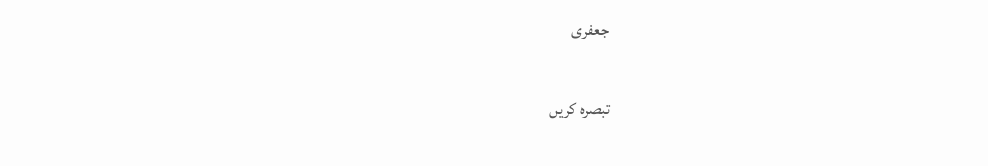جعفری

تبصرہ کریں